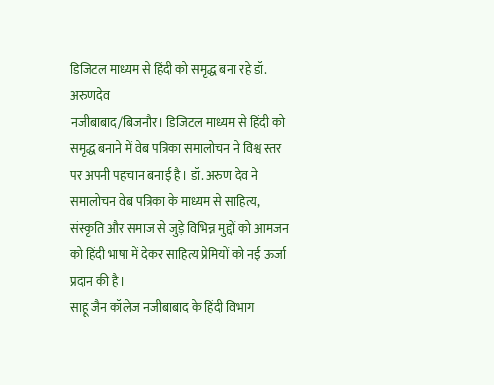डिजिटल माध्यम से हिंदी को समृद्ध बना रहे डॉ. अरुणदेव
नजीबाबाद/बिजनौर। डिजिटल माध्यम से हिंदी को समृद्ध बनाने में वेब पत्रिका समालोचन ने विश्व स्तर पर अपनी पहचान बनाई है। डॉ. अरुण देव ने समालोचन वेब पत्रिका के माध्यम से साहित्य, संस्कृति और समाज से जुड़े विभिन्न मुद्दों को आमजन को हिंदी भाषा में देकर साहित्य प्रेमियों को नई ऊर्जा प्रदान की है।
साहू जैन कॉलेज नजीबाबाद के हिंदी विभाग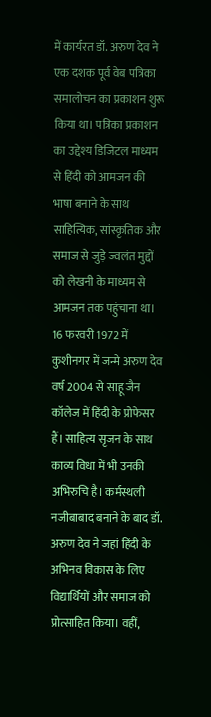में कार्यरत डॉ. अरुण देव ने एक दशक पूर्व वेब पत्रिका समालोचन का प्रकाशन शुरू किया था। पत्रिका प्रकाशन का उद्देश्य डिजिटल माध्यम से हिंदी को आमजन की भाषा बनाने के साथ साहित्यिक, सांस्कृतिक और समाज से जुड़े ज्वलंत मुद्दों को लेखनी के माध्यम से आमजन तक पहुंचाना था। 16 फरवरी 1972 में कुशीनगर में जन्मे अरुण देव वर्ष 2004 से साहू जैन कॉलेज में हिंदी के प्रोफेसर हैं। साहित्य सृजन के साथ काव्य विधा में भी उनकी अभिरुचि है। कर्मस्थली नजीबाबाद बनाने के बाद डॉ. अरुण देव ने जहां हिंदी के अभिनव विकास के लिए विद्यार्थियों और समाज को प्रोत्साहित किया। वहीं,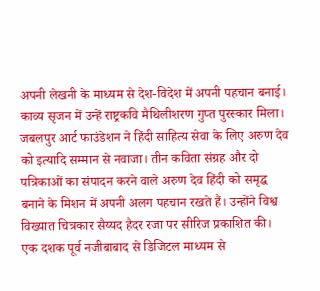अपनी लेखनी के माध्यम से देश-विदेश में अपनी पहचान बनाई।
काव्य सृजन में उन्हें राष्ट्रकवि मैथिलीशरण गुप्त पुरस्कार मिला। जबलपुर आर्ट फाउंडेशन ने हिंदी साहित्य सेवा के लिए अरुण देव को इत्यादि सम्मान से नवाजा। तीन कविता संग्रह और दो पत्रिकाओं का संपादन करने वाले अरुण देव हिंदी को समृद्ध बनाने के मिशन में अपनी अलग पहचान रखते हैं। उन्होंने विश्व विख्यात चित्रकार सैय्यद हैदर रजा पर सीरिज प्रकाशित की। एक दशक पूर्व नजीबाबाद से डिजिटल माध्यम से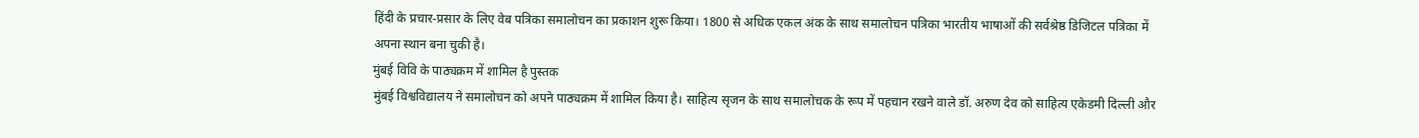हिंदी के प्रचार-प्रसार के लिए वेब पत्रिका समालोचन का प्रकाशन शुरू किया। 1800 से अधिक एकल अंक के साथ समालोचन पत्रिका भारतीय भाषाओं की सर्वश्रेष्ठ डिजिटल पत्रिका में अपना स्थान बना चुकी है।
मुंबई विवि के पाठ्यक्रम में शामिल है पुस्तक
मुंबई विश्वविद्यालय ने समालोचन को अपने पाठ्यक्रम में शामिल किया है। साहित्य सृजन के साथ समालोचक के रूप में पहचान रखने वाले डॉ. अरुण देव को साहित्य एकेडमी दिल्ली और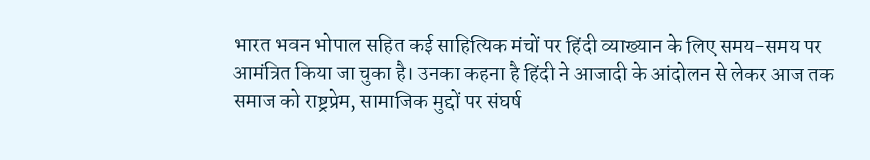भारत भवन भोपाल सहित कई साहित्यिक मंचों पर हिंदी व्याख्यान के लिए समय-समय पर आमंत्रित किया जा चुका है। उनका कहना है हिंदी ने आजादी के आंदोलन से लेकर आज तक समाज को राष्ट्रप्रेम, सामाजिक मुद्दों पर संघर्ष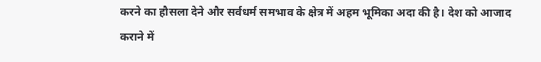करने का हौसला देने और सर्वधर्म समभाव के क्षेत्र में अहम भूमिका अदा की है। देश को आजाद कराने में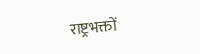राष्ट्रभक्तों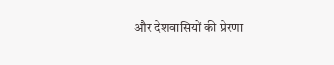और देशवासियों की प्रेरणा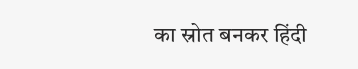का स्रोत बनकर हिंदी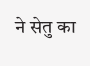ने सेतु का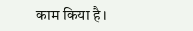काम किया है।